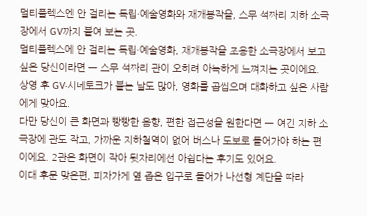멀티플렉스엔 안 걸리는 독립·예술영화와 재개봉작을, 스무 석짜리 지하 소극장에서 GV까지 붙여 보는 곳.
멀티플렉스에 안 걸리는 독립·예술영화, 재개봉작을 조용한 소극장에서 보고 싶은 당신이라면 — 스무 석짜리 관이 오히려 아늑하게 느껴지는 곳이에요. 상영 후 GV·시네토크가 붙는 날도 많아, 영화를 곱씹으며 대화하고 싶은 사람에게 맞아요.
다만 당신이 큰 화면과 빵빵한 음향, 편한 접근성을 원한다면 — 여긴 지하 소극장에 관도 작고, 가까운 지하철역이 없어 버스나 도보로 들어가야 하는 편이에요. 2관은 화면이 작아 뒷자리에선 아쉽다는 후기도 있어요.
이대 후문 맞은편, 피자가게 옆 좁은 입구로 들어가 나선형 계단을 따라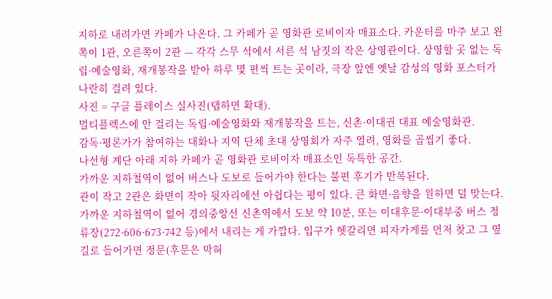지하로 내려가면 카페가 나온다. 그 카페가 곧 영화관 로비이자 매표소다. 카운터를 마주 보고 왼쪽이 1관, 오른쪽이 2관 — 각각 스무 석에서 서른 석 남짓의 작은 상영관이다. 상영할 곳 없는 독립·예술영화, 재개봉작을 받아 하루 몇 편씩 트는 곳이라, 극장 앞엔 옛날 감성의 영화 포스터가 나란히 걸려 있다.
사진 = 구글 플레이스 실사진(탭하면 확대).
멀티플렉스에 안 걸리는 독립·예술영화와 재개봉작을 트는, 신촌·이대권 대표 예술영화관.
감독·평론가가 참여하는 대화나 지역 단체 초대 상영회가 자주 열려, 영화를 곱씹기 좋다.
나선형 계단 아래 지하 카페가 곧 영화관 로비이자 매표소인 독특한 공간.
가까운 지하철역이 없어 버스나 도보로 들어가야 한다는 불편 후기가 반복된다.
관이 작고 2관은 화면이 작아 뒷자리에선 아쉽다는 평이 있다. 큰 화면·음향을 원하면 덜 맞는다.
가까운 지하철역이 없어 경의중앙선 신촌역에서 도보 약 10분, 또는 이대후문·이대부중 버스 정류장(272·606·673·742 등)에서 내리는 게 가깝다. 입구가 헷갈리면 피자가게를 먼저 찾고 그 옆 길로 들어가면 정문(후문은 막혀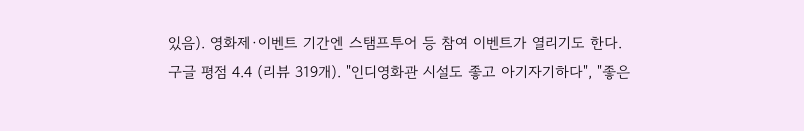있음). 영화제·이벤트 기간엔 스탬프투어 등 참여 이벤트가 열리기도 한다.
구글 평점 4.4 (리뷰 319개). "인디영화관 시설도 좋고 아기자기하다", "좋은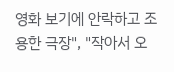영화 보기에 안락하고 조용한 극장", "작아서 오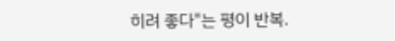히려 좋다"는 평이 반복.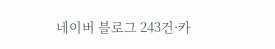네이버 블로그 243건·카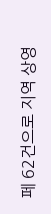페 62건으로 지역 상영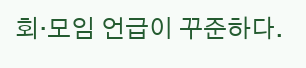회·모임 언급이 꾸준하다.